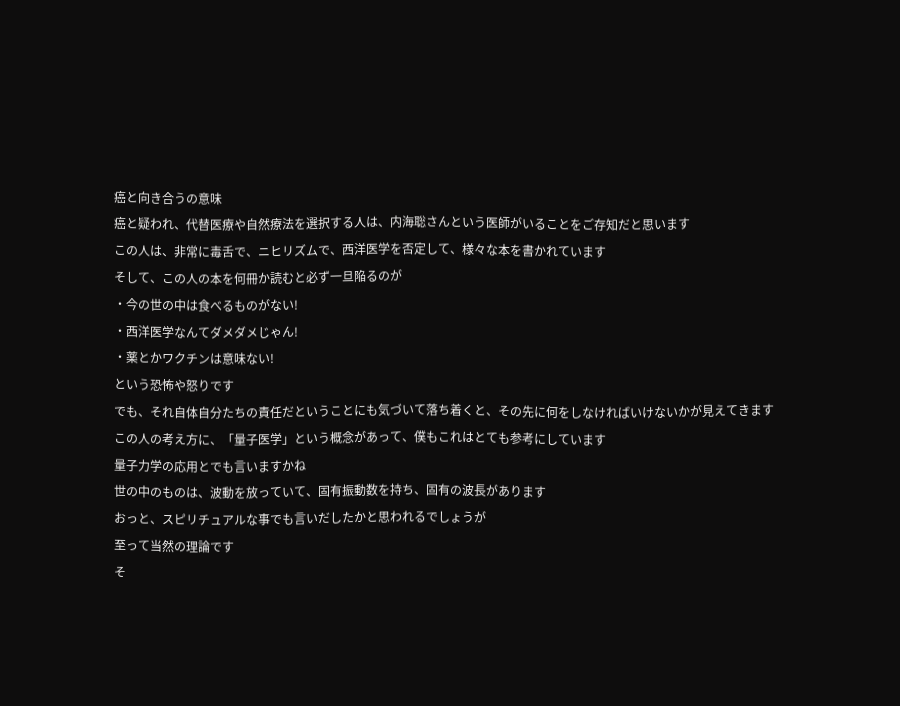癌と向き合うの意味
癌と疑われ、代替医療や自然療法を選択する人は、内海聡さんという医師がいることをご存知だと思います
この人は、非常に毒舌で、ニヒリズムで、西洋医学を否定して、様々な本を書かれています
そして、この人の本を何冊か読むと必ず一旦陥るのが
・今の世の中は食べるものがない!
・西洋医学なんてダメダメじゃん!
・薬とかワクチンは意味ない!
という恐怖や怒りです
でも、それ自体自分たちの責任だということにも気づいて落ち着くと、その先に何をしなければいけないかが見えてきます
この人の考え方に、「量子医学」という概念があって、僕もこれはとても参考にしています
量子力学の応用とでも言いますかね
世の中のものは、波動を放っていて、固有振動数を持ち、固有の波長があります
おっと、スピリチュアルな事でも言いだしたかと思われるでしょうが
至って当然の理論です
そ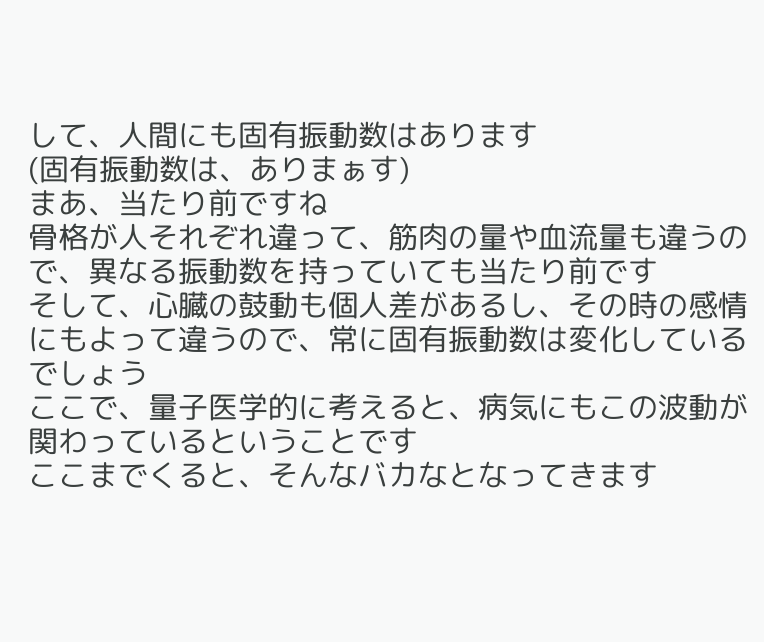して、人間にも固有振動数はあります
(固有振動数は、ありまぁす)
まあ、当たり前ですね
骨格が人それぞれ違って、筋肉の量や血流量も違うので、異なる振動数を持っていても当たり前です
そして、心臓の鼓動も個人差があるし、その時の感情にもよって違うので、常に固有振動数は変化しているでしょう
ここで、量子医学的に考えると、病気にもこの波動が関わっているということです
ここまでくると、そんなバカなとなってきます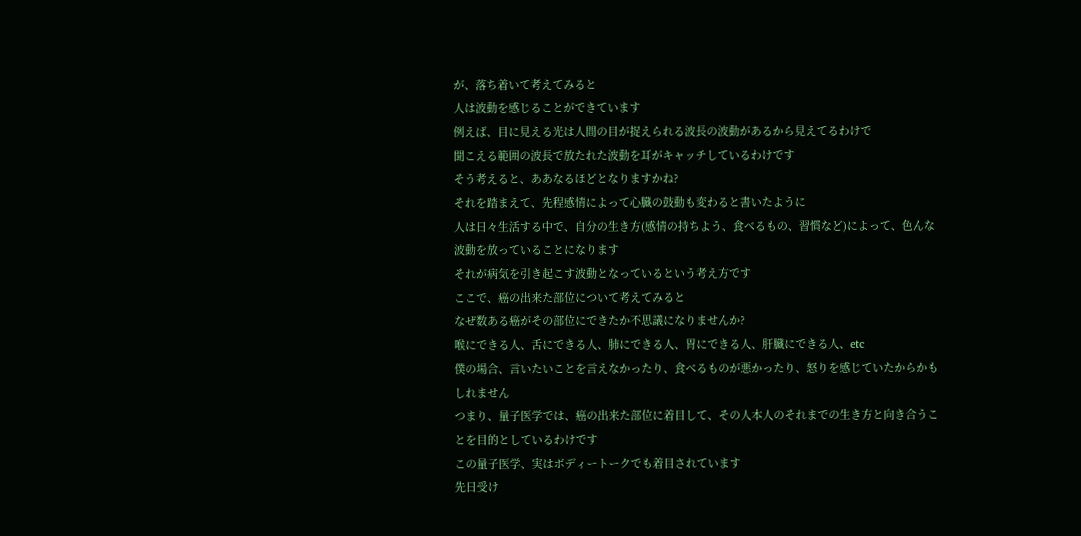が、落ち着いて考えてみると
人は波動を感じることができています
例えば、目に見える光は人間の目が捉えられる波長の波動があるから見えてるわけで
聞こえる範囲の波長で放たれた波動を耳がキャッチしているわけです
そう考えると、ああなるほどとなりますかね?
それを踏まえて、先程感情によって心臓の鼓動も変わると書いたように
人は日々生活する中で、自分の生き方(感情の持ちよう、食べるもの、習慣など)によって、色んな波動を放っていることになります
それが病気を引き起こす波動となっているという考え方です
ここで、癌の出来た部位について考えてみると
なぜ数ある癌がその部位にできたか不思議になりませんか?
喉にできる人、舌にできる人、肺にできる人、胃にできる人、肝臓にできる人、etc
僕の場合、言いたいことを言えなかったり、食べるものが悪かったり、怒りを感じていたからかもしれません
つまり、量子医学では、癌の出来た部位に着目して、その人本人のそれまでの生き方と向き合うことを目的としているわけです
この量子医学、実はボディートークでも着目されています
先日受け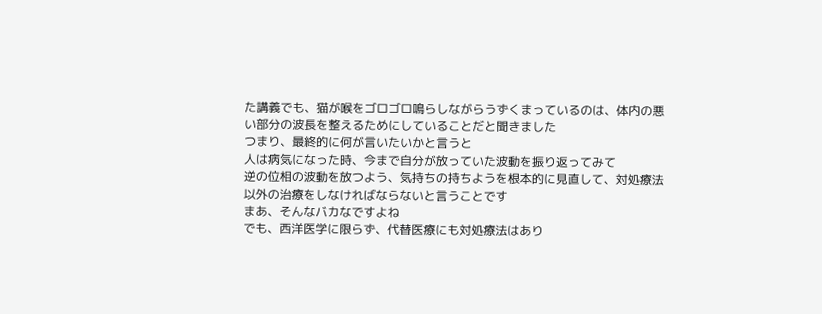た講義でも、猫が喉をゴロゴロ鳴らしながらうずくまっているのは、体内の悪い部分の波長を整えるためにしていることだと聞きました
つまり、最終的に何が言いたいかと言うと
人は病気になった時、今まで自分が放っていた波動を振り返ってみて
逆の位相の波動を放つよう、気持ちの持ちようを根本的に見直して、対処療法以外の治療をしなければならないと言うことです
まあ、そんなバカなですよね
でも、西洋医学に限らず、代替医療にも対処療法はあり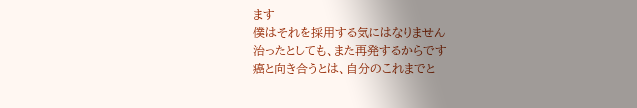ます
僕はそれを採用する気にはなりません
治ったとしても、また再発するからです
癌と向き合うとは、自分のこれまでと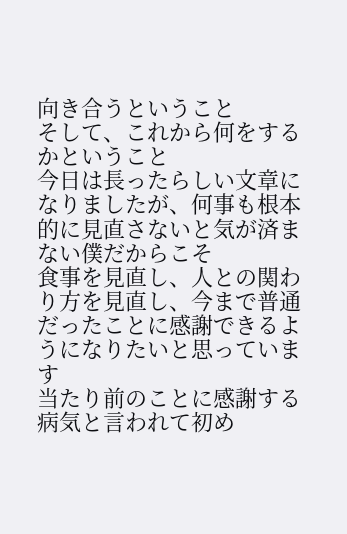向き合うということ
そして、これから何をするかということ
今日は長ったらしい文章になりましたが、何事も根本的に見直さないと気が済まない僕だからこそ
食事を見直し、人との関わり方を見直し、今まで普通だったことに感謝できるようになりたいと思っています
当たり前のことに感謝する
病気と言われて初め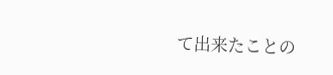て出来たことの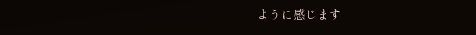ように感じます